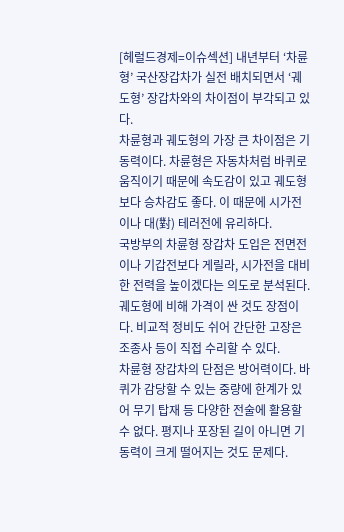[헤럴드경제=이슈섹션] 내년부터 ‘차륜형’ 국산장갑차가 실전 배치되면서 ‘궤도형’ 장갑차와의 차이점이 부각되고 있다.
차륜형과 궤도형의 가장 큰 차이점은 기동력이다. 차륜형은 자동차처럼 바퀴로 움직이기 때문에 속도감이 있고 궤도형보다 승차감도 좋다. 이 때문에 시가전이나 대(對) 테러전에 유리하다.
국방부의 차륜형 장갑차 도입은 전면전이나 기갑전보다 게릴라, 시가전을 대비한 전력을 높이겠다는 의도로 분석된다.
궤도형에 비해 가격이 싼 것도 장점이다. 비교적 정비도 쉬어 간단한 고장은 조종사 등이 직접 수리할 수 있다.
차륜형 장갑차의 단점은 방어력이다. 바퀴가 감당할 수 있는 중량에 한계가 있어 무기 탑재 등 다양한 전술에 활용할 수 없다. 평지나 포장된 길이 아니면 기동력이 크게 떨어지는 것도 문제다.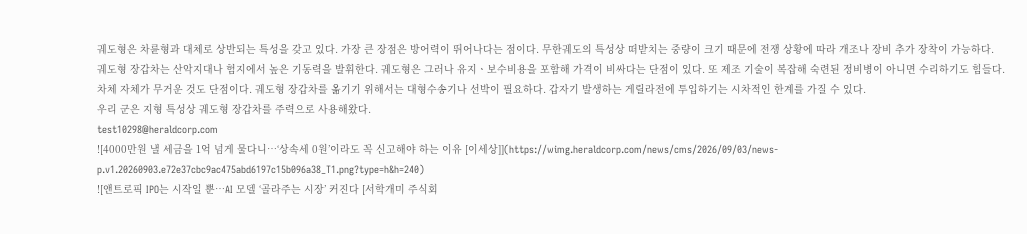궤도형은 차륜형과 대체로 상반되는 특성을 갖고 있다. 가장 큰 장점은 방어력이 뛰어나다는 점이다. 무한궤도의 특성상 떠받치는 중량이 크기 때문에 전쟁 상황에 따라 개조나 장비 추가 장착이 가능하다.
궤도형 장갑차는 산악지대나 험지에서 높은 기동력을 발휘한다. 궤도형은 그러나 유지ㆍ보수비용을 포함해 가격이 비싸다는 단점이 있다. 또 제조 기술이 복잡해 숙련된 정비병이 아니면 수리하기도 힘들다.
차체 자체가 무거운 것도 단점이다. 궤도형 장갑차를 옮기기 위해서는 대형수송기나 선박이 필요하다. 갑자기 발생하는 게릴라전에 투입하기는 시차적인 한계를 가질 수 있다.
우리 군은 지형 특성상 궤도형 장갑차를 주력으로 사용해왔다.
test10298@heraldcorp.com
![4000만원 낼 세금을 1억 넘게 물다니…‘상속세 0원’이라도 꼭 신고해야 하는 이유 [이세상]](https://wimg.heraldcorp.com/news/cms/2026/09/03/news-p.v1.20260903.e72e37cbc9ac475abd6197c15b096a38_T1.png?type=h&h=240)
![앤트로픽 IPO는 시작일 뿐…AI 모델 ‘골라주는 시장’ 커진다 [서학개미 주식회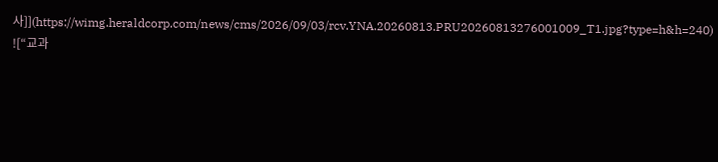사]](https://wimg.heraldcorp.com/news/cms/2026/09/03/rcv.YNA.20260813.PRU20260813276001009_T1.jpg?type=h&h=240)
![“교과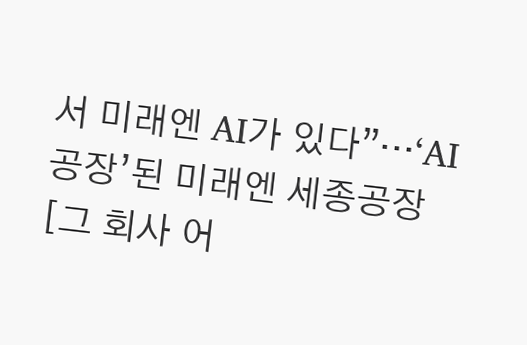서 미래엔 AI가 있다”…‘AI 공장’된 미래엔 세종공장 [그 회사 어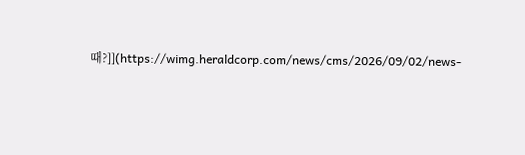때?]](https://wimg.heraldcorp.com/news/cms/2026/09/02/news-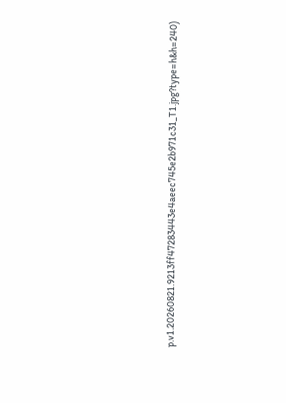p.v1.20260821.9213ff47283443e4aeec745e2b971c31_T1.jpg?type=h&h=240)